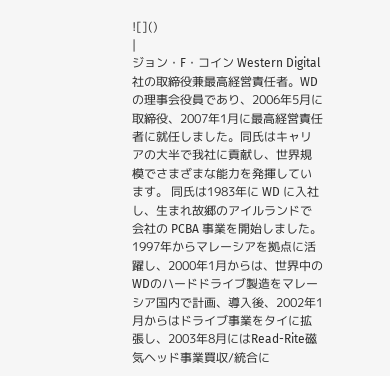![]()
|
ジョン・F・コイン Western Digital社の取締役兼最高経営責任者。WDの理事会役員であり、2006年5月に取締役、2007年1月に最高経営責任者に就任しました。同氏はキャリアの大半で我社に貢献し、世界規模でさまざまな能力を発揮しています。 同氏は1983年に WD に入社し、生まれ故郷のアイルランドで会社の PCBA 事業を開始しました。1997年からマレーシアを拠点に活躍し、2000年1月からは、世界中のWDのハードドライブ製造をマレーシア国内で計画、導入後、2002年1月からはドライブ事業をタイに拡張し、2003年8月にはRead-Rite磁気ヘッド事業買収/統合に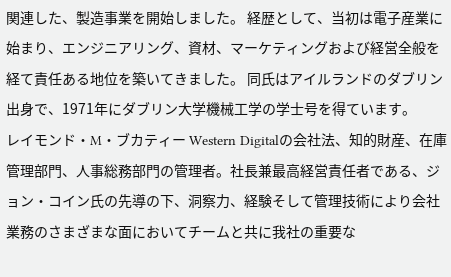関連した、製造事業を開始しました。 経歴として、当初は電子産業に始まり、エンジニアリング、資材、マーケティングおよび経営全般を経て責任ある地位を築いてきました。 同氏はアイルランドのダブリン出身で、1971年にダブリン大学機械工学の学士号を得ています。
レイモンド・M・ブカティー Western Digitalの会社法、知的財産、在庫管理部門、人事総務部門の管理者。社長兼最高経営責任者である、ジョン・コイン氏の先導の下、洞察力、経験そして管理技術により会社業務のさまざまな面においてチームと共に我社の重要な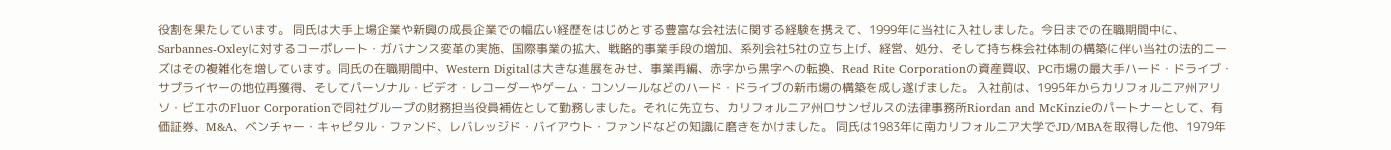役割を果たしています。 同氏は大手上場企業や新興の成長企業での幅広い経歴をはじめとする豊富な会社法に関する経験を携えて、1999年に当社に入社しました。今日までの在職期間中に、Sarbannes-Oxleyに対するコーポレート・ガバナンス変革の実施、国際事業の拡大、戦略的事業手段の増加、系列会社5社の立ち上げ、経営、処分、そして持ち株会社体制の構築に伴い当社の法的ニーズはその複雑化を増しています。同氏の在職期間中、Western Digitalは大きな進展をみせ、事業再編、赤字から黒字への転換、Read Rite Corporationの資産買収、PC市場の最大手ハード・ドライブ・サプライヤーの地位再獲得、そしてパーソナル・ビデオ・レコーダーやゲーム・コンソールなどのハード・ドライブの新市場の構築を成し遂げました。 入社前は、1995年からカリフォルニア州アリソ・ビエホのFluor Corporationで同社グループの財務担当役員補佐として勤務しました。それに先立ち、カリフォルニア州ロサンゼルスの法律事務所Riordan and McKinzieのパートナーとして、有価証券、M&A、ベンチャー・キャピタル・ファンド、レバレッジド・バイアウト・ファンドなどの知識に磨きをかけました。 同氏は1983年に南カリフォルニア大学でJD/MBAを取得した他、1979年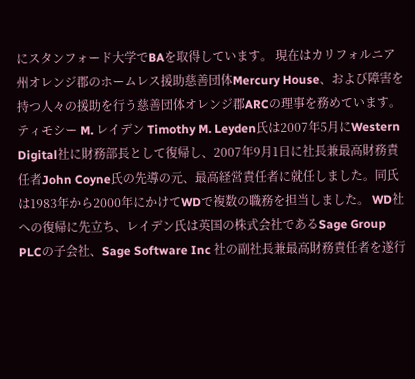にスタンフォード大学でBAを取得しています。 現在はカリフォルニア州オレンジ郡のホームレス援助慈善団体Mercury House、および障害を持つ人々の援助を行う慈善団体オレンジ郡ARCの理事を務めています。
ティモシー M. レイデン Timothy M. Leyden氏は2007年5月にWestern Digital社に財務部長として復帰し、2007年9月1日に社長兼最高財務責任者John Coyne氏の先導の元、最高経営責任者に就任しました。同氏は1983年から2000年にかけてWDで複数の職務を担当しました。 WD社への復帰に先立ち、レイデン氏は英国の株式会社であるSage Group PLCの子会社、Sage Software Inc 社の副社長兼最高財務責任者を遂行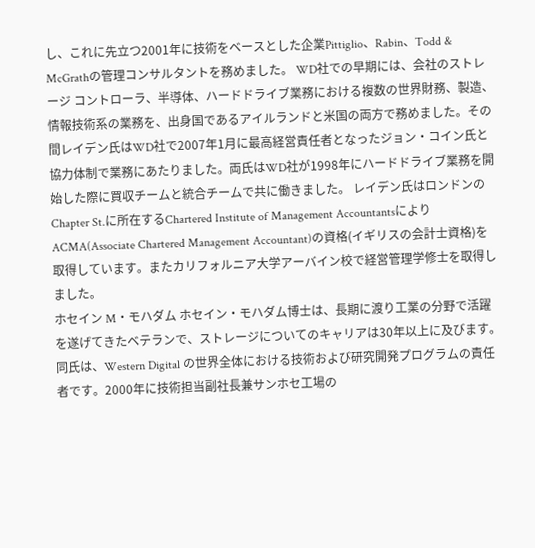し、これに先立つ2001年に技術をベースとした企業Pittiglio、Rabin、Todd & McGrathの管理コンサルタントを務めました。 WD社での早期には、会社のストレージ コントローラ、半導体、ハードドライブ業務における複数の世界財務、製造、情報技術系の業務を、出身国であるアイルランドと米国の両方で務めました。その間レイデン氏はWD社で2007年1月に最高経営責任者となったジョン・コイン氏と協力体制で業務にあたりました。両氏はWD社が1998年にハードドライブ業務を開始した際に買収チームと統合チームで共に働きました。 レイデン氏はロンドンのChapter St.に所在するChartered Institute of Management AccountantsによりACMA(Associate Chartered Management Accountant)の資格(イギリスの会計士資格)を取得しています。またカリフォルニア大学アーバイン校で経営管理学修士を取得しました。
ホセイン M・モハダム ホセイン・モハダム博士は、長期に渡り工業の分野で活躍を遂げてきたベテランで、ストレージについてのキャリアは30年以上に及びます。同氏は、Western Digital の世界全体における技術および研究開発プログラムの責任者です。2000年に技術担当副社長兼サンホセ工場の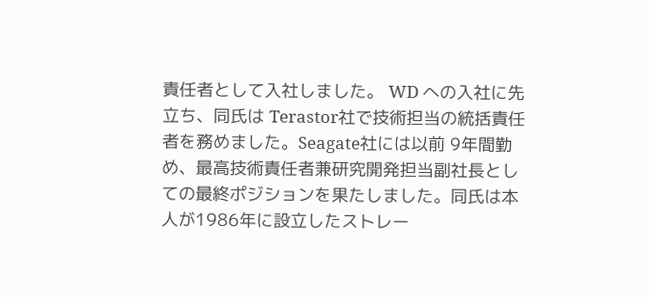責任者として入社しました。 WD への入社に先立ち、同氏は Terastor社で技術担当の統括責任者を務めました。Seagate社には以前 9年間勤め、最高技術責任者兼研究開発担当副社長としての最終ポジションを果たしました。同氏は本人が1986年に設立したストレー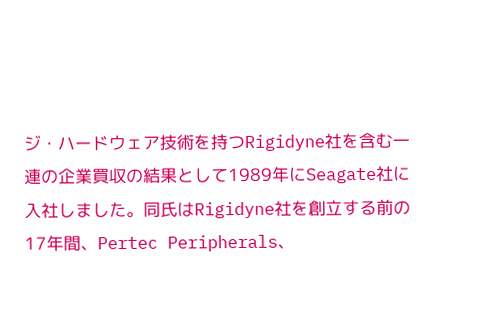ジ・ハードウェア技術を持つRigidyne社を含む一連の企業買収の結果として1989年にSeagate社に入社しました。同氏はRigidyne社を創立する前の17年間、Pertec Peripherals、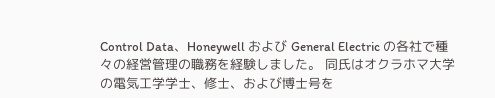Control Data、Honeywell および General Electric の各社で種々の経営管理の職務を経験しました。 同氏はオクラホマ大学の電気工学学士、修士、および博士号を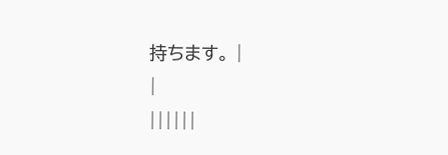持ちます。 |
|
||||||